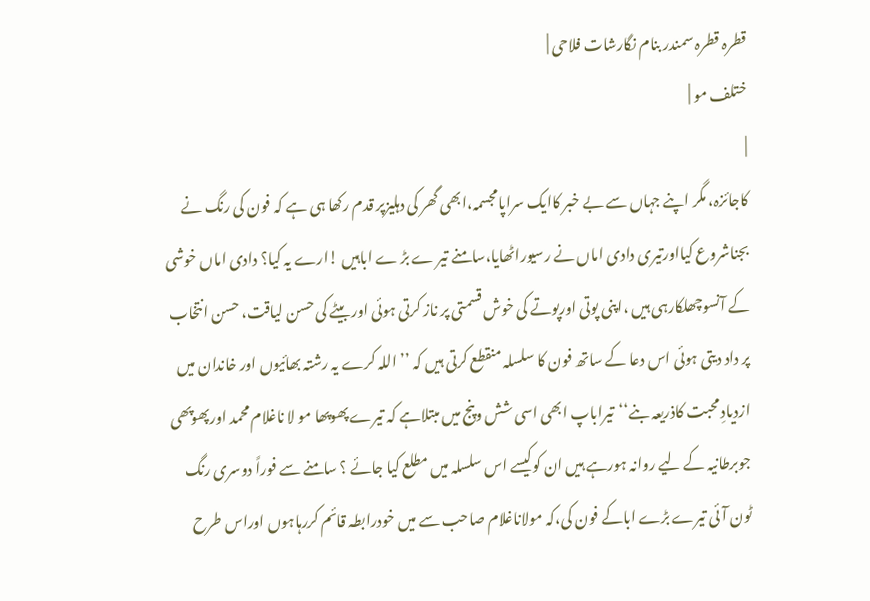قطرہ قطرہ سمندر بنام نگارشات فلاحی |
ختلف مو |
|
کاجائزہ، مگر اپنے جہاں سے بے خبر کاایک سراپامجسمہ،ابھی گھر کی دہلیزپر قدم رکھا ہی ہے کہ فون کی رنگ نے بجناشروع کیااورتیری دادی اماں نے رسیوراٹھایا،سامنے تیر ے بڑ ے اباہیں !ارے یہ کیا؟ دادی اماں خوشی کے آنسوچھلکارہی ہیں ،اپنی پوتی اورپوتے کی خوش قسمتی پر ناز کرتی ہوئی اور بیٹے کی حسن لیاقت، حسن انتخاب پر داد دیتی ہوئی اس دعا کے ساتھ فون کا سلسلہ منقطع کرتی ہیں کہ ’’ اللہ کرے یہ رشتہ بھائیوں اور خاندان میں ازدیادِ محبت کاذریعہ بنے‘‘تیراباپ ابھی اسی شش وپنج میں مبتلاہے کہ تیرے پھوپھا مو لا ناغلام محمد اورپھوپھی جوبرطانیہ کے لیے روانہ ہورہے ہیں ان کوکیسے اس سلسلہ میں مطلع کیا جائے ؟ سامنے سے فوراً دوسری رنگ ٹون آئی تیرے بڑے اباکے فون کی،کہ مولاناغلام صاحب سے میں خودرابطہ قائم کررہاہوں اوراس طرح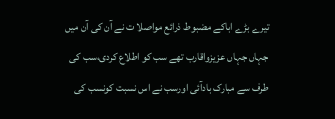تیرے بڑے اباکے مضبوط ذرائع مواصلا ت نے آن کی آن میں جہاں جہاں عزیزواقارب تھے سب کو اطلاع کردی،سب کی طرف سے مبارک بادآئی اورسب نے اس نسبت کونسب کی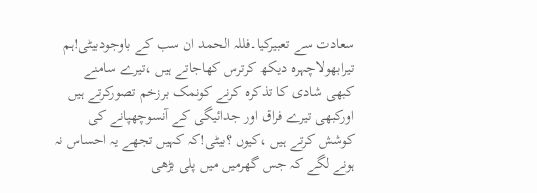سعادت سے تعبیرکیا۔فللہ الحمد ان سب کے باوجودبیٹی!ہم تیرابھولاچہرہ دیکھ کرترس کھاجاتے ہیں ،تیرے سامنے کبھی شادی کا تذکرہ کرنے کونمک برزخم تصورکرتے ہیں اورکبھی تیرے فراق اور جدائیگی کے آنسوچھپانے کی کوشش کرتے ہیں ،کیوں ؟بیٹی!کہ کہیں تجھے یہ احساس نہ ہونے لگے کہ جس گھرمیں میں پلی بڑھی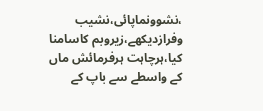،نشوونماپائی،نشیب وفرازدیکھے،زیروبم کاسامنا کیا،ہرچاہت ہرفرمائش ماں کے واسطے سے باپ کے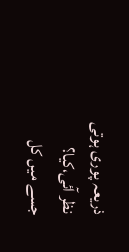ذریعہ پوری ہوتی نظر آئی،کیا؟ جسے میں کل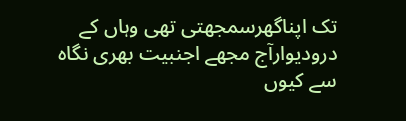تک اپناگھرسمجھتی تھی وہاں کے درودیوارآج مجھے اجنبیت بھری نگاہ سے کیوں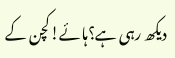دیکھ رہی ہے؟ہائے!کچن کے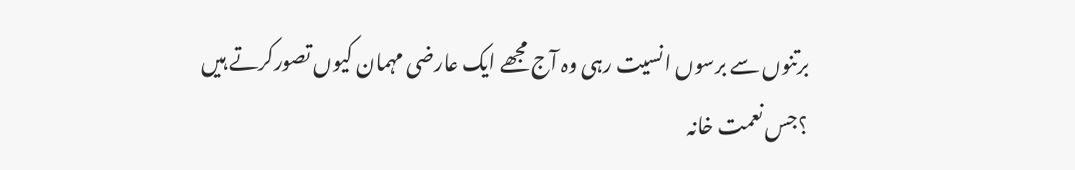برتنوں سے برسوں انسیت رہی وہ آج مجھے ایک عارضی مہمان کیوں تصورکرتے ہیں ؟جس نعمت خانہ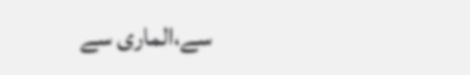سے،الماری سے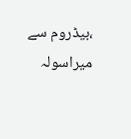،بیڈروم سے میراسولہ